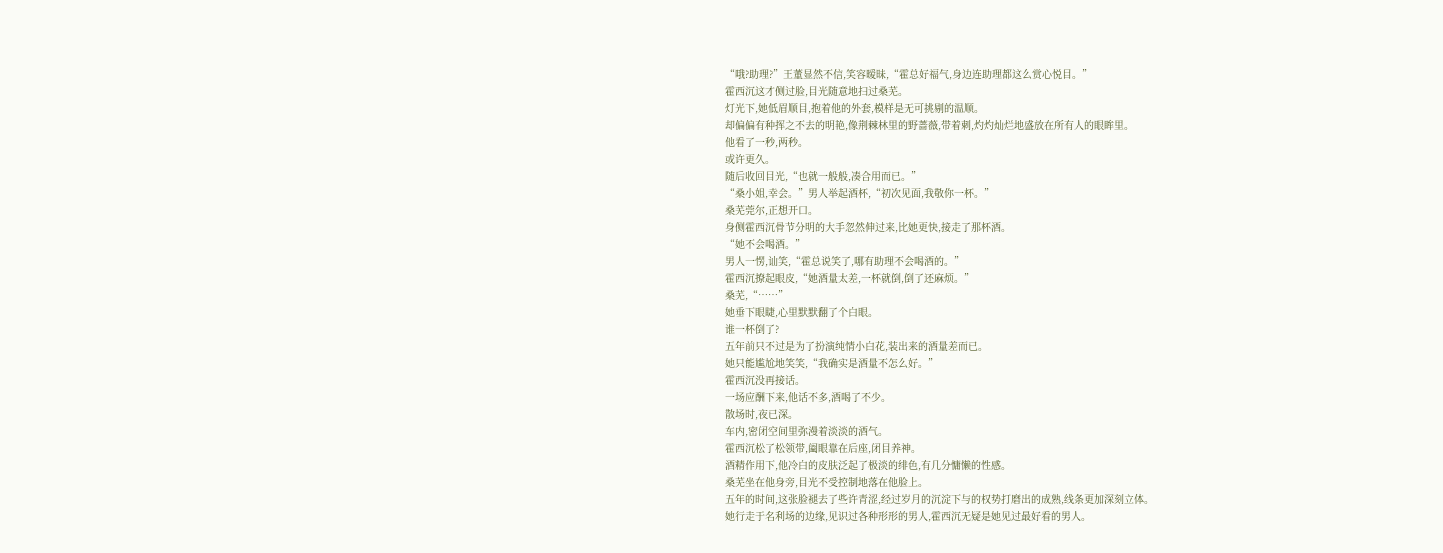“哦?助理?”王董显然不信,笑容暧昧,“霍总好福气,身边连助理都这么赏心悦目。”
霍西沉这才侧过脸,目光随意地扫过桑芜。
灯光下,她低眉顺目,抱着他的外套,模样是无可挑剔的温顺。
却偏偏有种挥之不去的明艳,像荆棘林里的野蔷薇,带着刺,灼灼灿烂地盛放在所有人的眼眸里。
他看了一秒,两秒。
或许更久。
随后收回目光,“也就一般般,凑合用而已。”
“桑小姐,幸会。”男人举起酒杯,“初次见面,我敬你一杯。”
桑芜莞尔,正想开口。
身侧霍西沉骨节分明的大手忽然伸过来,比她更快,接走了那杯酒。
“她不会喝酒。”
男人一愣,讪笑,“霍总说笑了,哪有助理不会喝酒的。”
霍西沉撩起眼皮,“她酒量太差,一杯就倒,倒了还麻烦。”
桑芜,“……”
她垂下眼睫,心里默默翻了个白眼。
谁一杯倒了?
五年前只不过是为了扮演纯情小白花,装出来的酒量差而已。
她只能尴尬地笑笑,“我确实是酒量不怎么好。”
霍西沉没再接话。
一场应酬下来,他话不多,酒喝了不少。
散场时,夜已深。
车内,密闭空间里弥漫着淡淡的酒气。
霍西沉松了松领带,阖眼靠在后座,闭目养神。
酒精作用下,他冷白的皮肤泛起了极淡的绯色,有几分慵懒的性感。
桑芜坐在他身旁,目光不受控制地落在他脸上。
五年的时间,这张脸褪去了些许青涩,经过岁月的沉淀下与的权势打磨出的成熟,线条更加深刻立体。
她行走于名利场的边缘,见识过各种形形的男人,霍西沉无疑是她见过最好看的男人。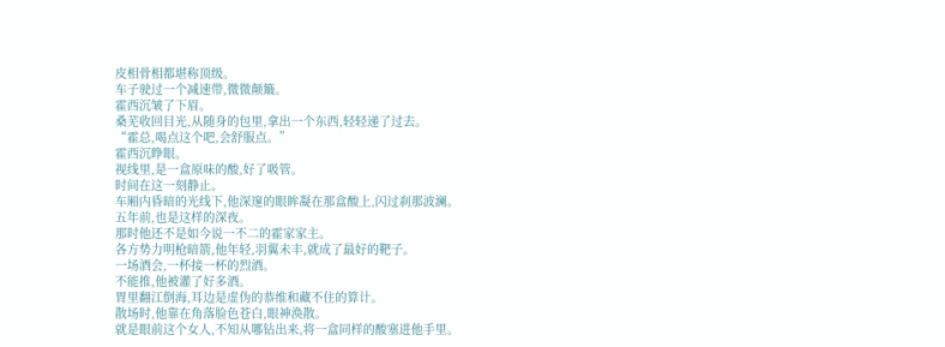皮相骨相都堪称顶级。
车子驶过一个减速带,微微颠簸。
霍西沉皱了下眉。
桑芜收回目光,从随身的包里,拿出一个东西,轻轻递了过去。
“霍总,喝点这个吧,会舒服点。”
霍西沉睁眼。
视线里,是一盒原味的酸,好了吸管。
时间在这一刻静止。
车厢内昏暗的光线下,他深邃的眼眸凝在那盒酸上,闪过刹那波澜。
五年前,也是这样的深夜。
那时他还不是如今说一不二的霍家家主。
各方势力明枪暗箭,他年轻,羽翼未丰,就成了最好的靶子。
一场酒会,一杯接一杯的烈酒。
不能推,他被灌了好多酒。
胃里翻江倒海,耳边是虚伪的恭维和藏不住的算计。
散场时,他靠在角落脸色苍白,眼神涣散。
就是眼前这个女人,不知从哪钻出来,将一盒同样的酸塞进他手里。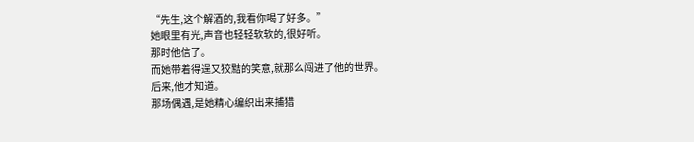“先生,这个解酒的,我看你喝了好多。”
她眼里有光,声音也轻轻软软的,很好听。
那时他信了。
而她带着得逞又狡黠的笑意,就那么闯进了他的世界。
后来,他才知道。
那场偶遇,是她精心编织出来捕猎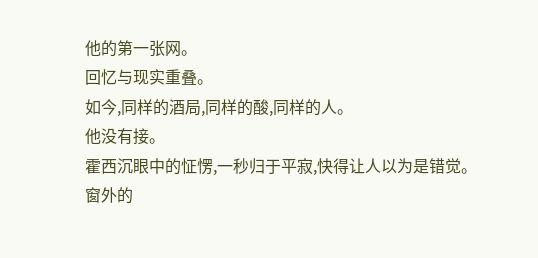他的第一张网。
回忆与现实重叠。
如今,同样的酒局,同样的酸,同样的人。
他没有接。
霍西沉眼中的怔愣,一秒归于平寂,快得让人以为是错觉。
窗外的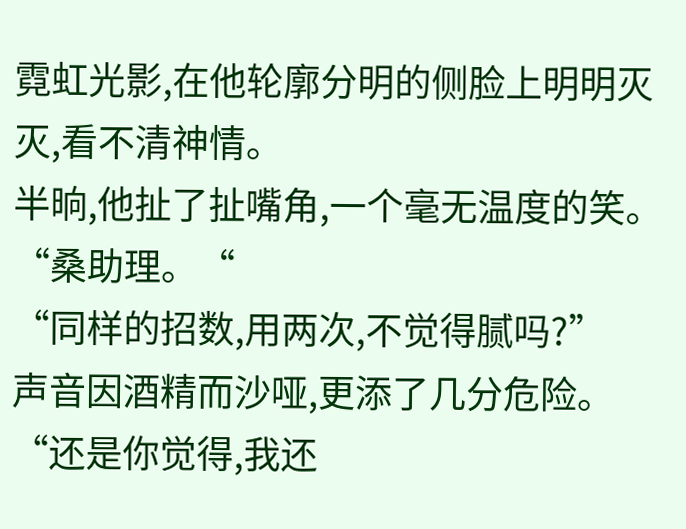霓虹光影,在他轮廓分明的侧脸上明明灭灭,看不清神情。
半晌,他扯了扯嘴角,一个毫无温度的笑。
“桑助理。“
“同样的招数,用两次,不觉得腻吗?”
声音因酒精而沙哑,更添了几分危险。
“还是你觉得,我还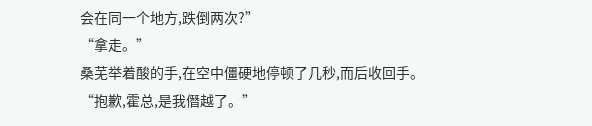会在同一个地方,跌倒两次?”
“拿走。”
桑芜举着酸的手,在空中僵硬地停顿了几秒,而后收回手。
“抱歉,霍总,是我僭越了。”